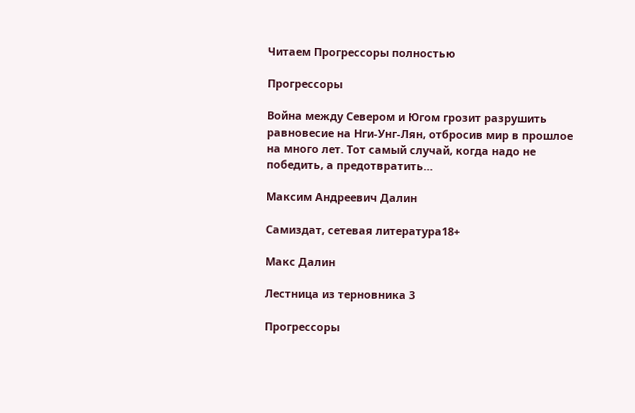Читаем Прогрессоры полностью

Прогрессоры

Война между Севером и Югом грозит разрушить равновесие на Нги-Унг-Лян, отбросив мир в прошлое на много лет. Тот самый случай, когда надо не победить, а предотвратить…

Максим Андреевич Далин

Самиздат, сетевая литература18+

Макс Далин

Лестница из терновника 3

Прогрессоры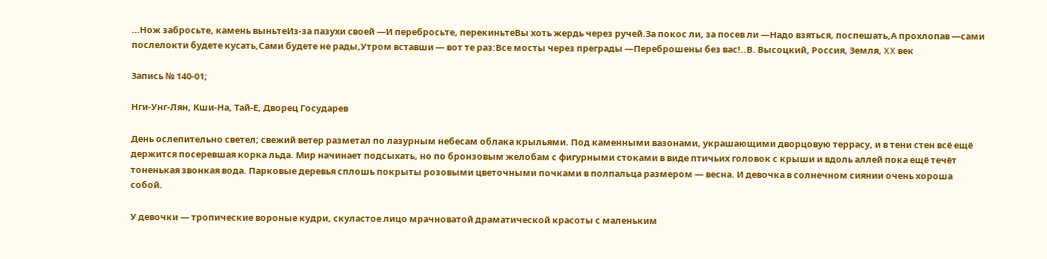…Нож забросьте, камень выньтеИз-за пазухи своей —И перебросьте, перекиньтеВы хоть жердь через ручей.За покос ли, за посев ли —Надо взяться, поспешать,А прохлопав —сами послелокти будете кусать,Сами будете не рады,Утром вставши — вот те раз:Все мосты через преграды —Переброшены без вас!..В. Высоцкий, Россия, Земля, XX век

Запись № 140-01;

Нги-Унг-Лян, Кши-На, Тай-Е, Дворец Государев

День ослепительно светел; свежий ветер разметал по лазурным небесам облака крыльями. Под каменными вазонами, украшающими дворцовую террасу, и в тени стен всё ещё держится посеревшая корка льда. Мир начинает подсыхать, но по бронзовым желобам с фигурными стоками в виде птичьих головок с крыши и вдоль аллей пока ещё течёт тоненькая звонкая вода. Парковые деревья сплошь покрыты розовыми цветочными почками в полпальца размером — весна. И девочка в солнечном сиянии очень хороша собой.

У девочки — тропические вороные кудри, скуластое лицо мрачноватой драматической красоты с маленьким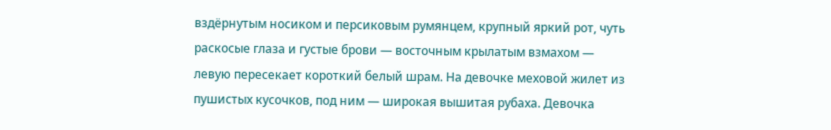вздёрнутым носиком и персиковым румянцем, крупный яркий рот, чуть раскосые глаза и густые брови — восточным крылатым взмахом — левую пересекает короткий белый шрам. На девочке меховой жилет из пушистых кусочков, под ним — широкая вышитая рубаха. Девочка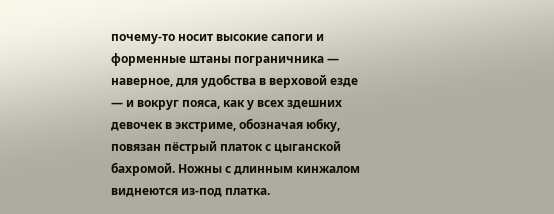почему-то носит высокие сапоги и форменные штаны пограничника — наверное, для удобства в верховой езде — и вокруг пояса, как у всех здешних девочек в экстриме, обозначая юбку, повязан пёстрый платок с цыганской бахромой. Ножны с длинным кинжалом виднеются из-под платка.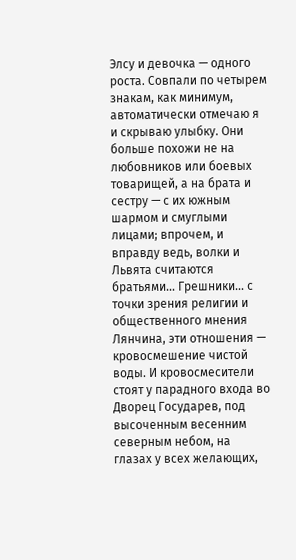Элсу и девочка — одного роста. Совпали по четырем знакам, как минимум, автоматически отмечаю я и скрываю улыбку. Они больше похожи не на любовников или боевых товарищей, а на брата и сестру — с их южным шармом и смуглыми лицами; впрочем, и вправду ведь, волки и Львята считаются братьями… Грешники… с точки зрения религии и общественного мнения Лянчина, эти отношения — кровосмешение чистой воды. И кровосмесители стоят у парадного входа во Дворец Государев, под высоченным весенним северным небом, на глазах у всех желающих,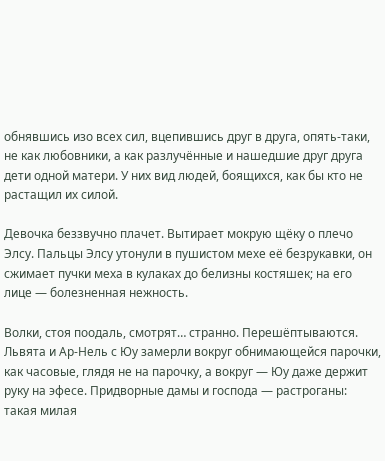обнявшись изо всех сил, вцепившись друг в друга, опять-таки, не как любовники, а как разлучённые и нашедшие друг друга дети одной матери. У них вид людей, боящихся, как бы кто не растащил их силой.

Девочка беззвучно плачет. Вытирает мокрую щёку о плечо Элсу. Пальцы Элсу утонули в пушистом мехе её безрукавки, он сжимает пучки меха в кулаках до белизны костяшек; на его лице — болезненная нежность.

Волки, стоя поодаль, смотрят… странно. Перешёптываются. Львята и Ар-Нель с Юу замерли вокруг обнимающейся парочки, как часовые, глядя не на парочку, а вокруг — Юу даже держит руку на эфесе. Придворные дамы и господа — растроганы: такая милая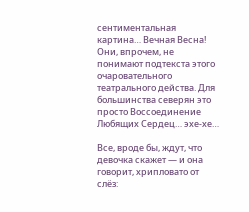сентиментальная картина… Вечная Весна! Они, впрочем, не понимают подтекста этого очаровательного театрального действа. Для большинства северян это просто Воссоединение Любящих Сердец… эхе-хе…

Все, вроде бы, ждут, что девочка скажет — и она говорит, хрипловато от слёз: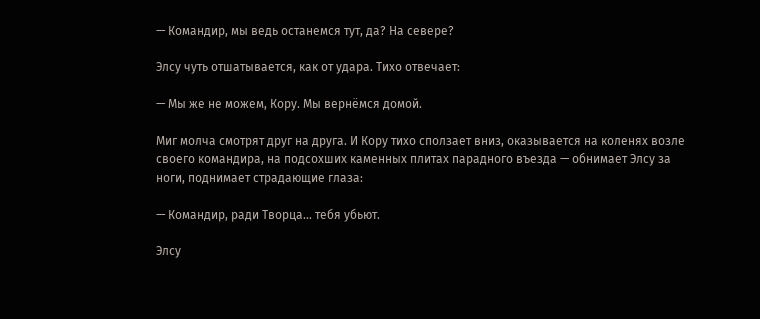— Командир, мы ведь останемся тут, да? На севере?

Элсу чуть отшатывается, как от удара. Тихо отвечает:

— Мы же не можем, Кору. Мы вернёмся домой.

Миг молча смотрят друг на друга. И Кору тихо сползает вниз, оказывается на коленях возле своего командира, на подсохших каменных плитах парадного въезда — обнимает Элсу за ноги, поднимает страдающие глаза:

— Командир, ради Творца… тебя убьют.

Элсу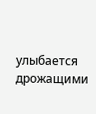улыбается дрожащими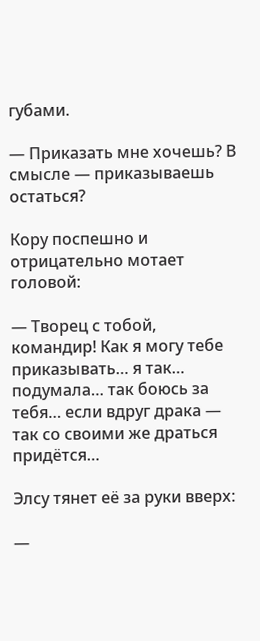губами.

— Приказать мне хочешь? В смысле — приказываешь остаться?

Кору поспешно и отрицательно мотает головой:

— Творец с тобой, командир! Как я могу тебе приказывать… я так… подумала… так боюсь за тебя… если вдруг драка — так со своими же драться придётся…

Элсу тянет её за руки вверх:

—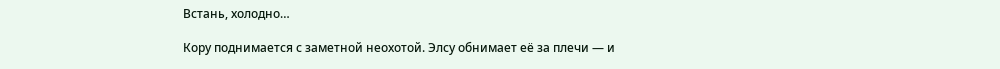Встань, холодно…

Кору поднимается с заметной неохотой. Элсу обнимает её за плечи — и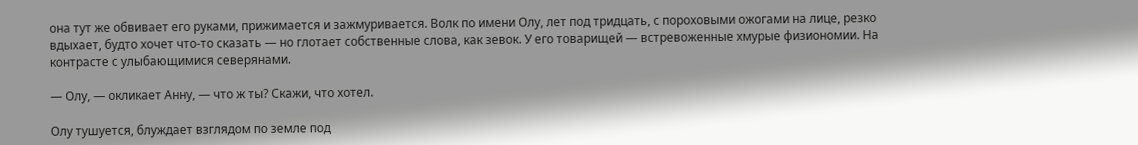она тут же обвивает его руками, прижимается и зажмуривается. Волк по имени Олу, лет под тридцать, с пороховыми ожогами на лице, резко вдыхает, будто хочет что-то сказать — но глотает собственные слова, как зевок. У его товарищей — встревоженные хмурые физиономии. На контрасте с улыбающимися северянами.

— Олу, — окликает Анну, — что ж ты? Скажи, что хотел.

Олу тушуется, блуждает взглядом по земле под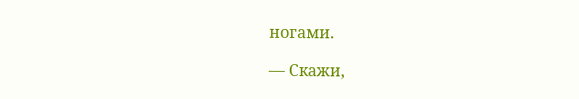ногами.

— Скажи,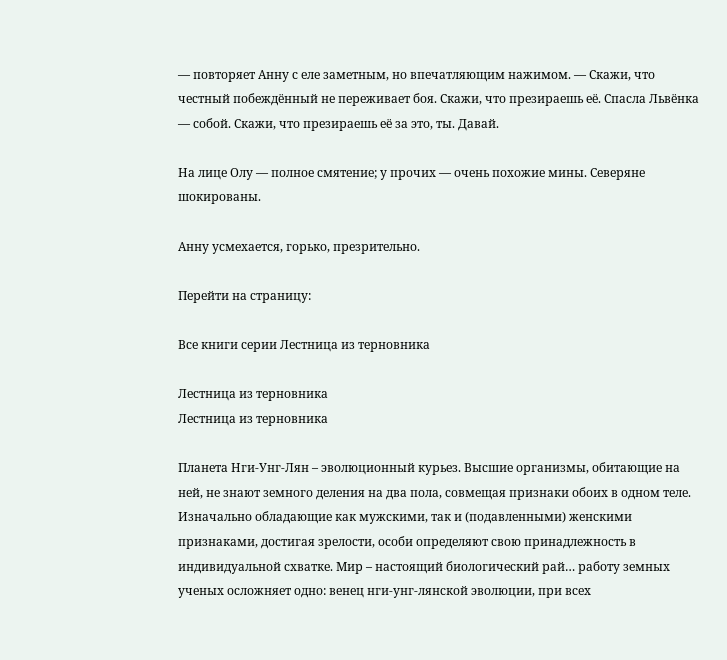— повторяет Анну с еле заметным, но впечатляющим нажимом. — Скажи, что честный побеждённый не переживает боя. Скажи, что презираешь её. Спасла Львёнка — собой. Скажи, что презираешь её за это, ты. Давай.

На лице Олу — полное смятение; у прочих — очень похожие мины. Северяне шокированы.

Анну усмехается, горько, презрительно.

Перейти на страницу:

Все книги серии Лестница из терновника

Лестница из терновника
Лестница из терновника

Планета Нги-Унг-Лян – эволюционный курьез. Высшие организмы, обитающие на ней, не знают земного деления на два пола, совмещая признаки обоих в одном теле. Изначально обладающие как мужскими, так и (подавленными) женскими признаками, достигая зрелости, особи определяют свою принадлежность в индивидуальной схватке. Мир – настоящий биологический рай… работу земных ученых осложняет одно: венец нги-унг-лянской эволюции, при всех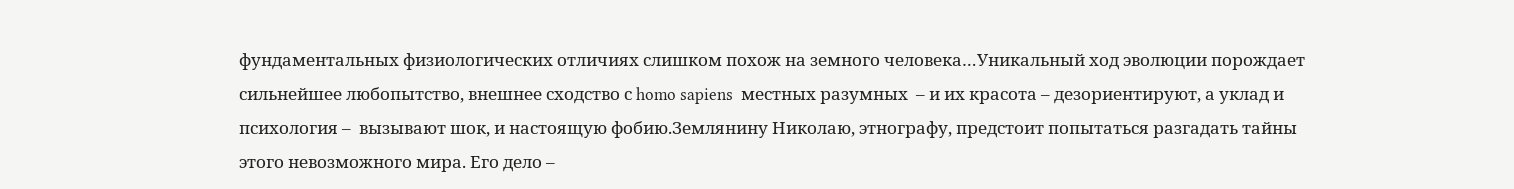фундаментальных физиологических отличиях слишком похож на земного человека…Уникальный ход эволюции порождает сильнейшее любопытство, внешнее сходство с homo sapiens  местных разумных  – и их красота – дезориентируют, а уклад и психология –  вызывают шок, и настоящую фобию.Землянину Николаю, этнографу, предстоит попытаться разгадать тайны этого невозможного мира. Его дело –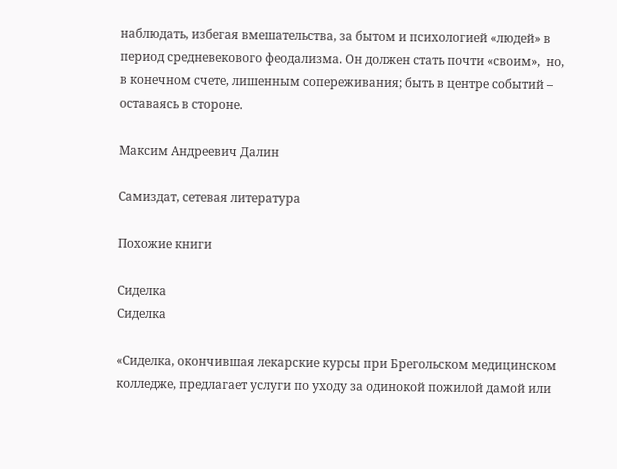наблюдать, избегая вмешательства, за бытом и психологией «людей» в период средневекового феодализма. Он должен стать почти «своим»,  но, в конечном счете, лишенным сопереживания; быть в центре событий – оставаясь в стороне.

Максим Андреевич Далин

Самиздат, сетевая литература

Похожие книги

Сиделка
Сиделка

«Сиделка, окончившая лекарские курсы при Брегольском медицинском колледже, предлагает услуги по уходу за одинокой пожилой дамой или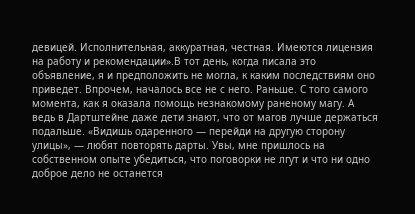девицей. Исполнительная, аккуратная, честная. Имеются лицензия на работу и рекомендации».В тот день, когда писала это объявление, я и предположить не могла, к каким последствиям оно приведет. Впрочем, началось все не с него. Раньше. С того самого момента, как я оказала помощь незнакомому раненому магу. А ведь в Дартштейне даже дети знают, что от магов лучше держаться подальше. «Видишь одаренного — перейди на другую сторону улицы», — любят повторять дарты. Увы, мне пришлось на собственном опыте убедиться, что поговорки не лгут и что ни одно доброе дело не останется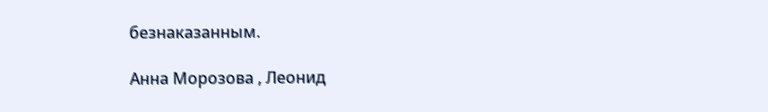безнаказанным.

Анна Морозова , Леонид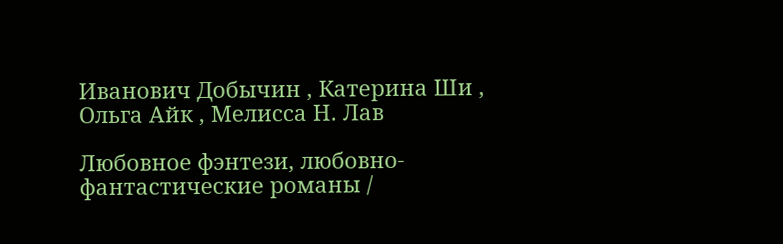Иванович Добычин , Катерина Ши , Ольга Айк , Мелисса Н. Лав

Любовное фэнтези, любовно-фантастические романы /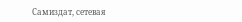Самиздат, сетевая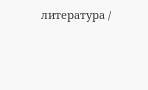литература /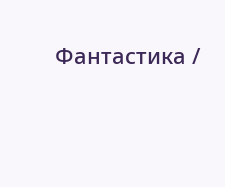Фантастика /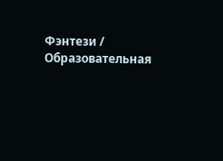Фэнтези / Образовательная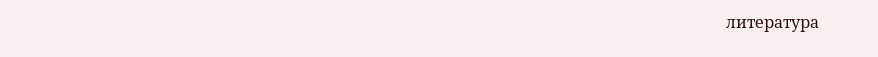литература